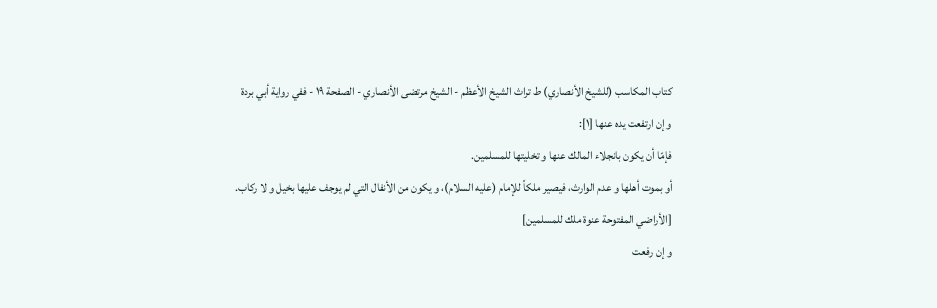كتاب المكاسب (للشيخ الأنصاري) ط تراث الشيخ الأعظم - الشيخ مرتضى الأنصاري - الصفحة ١٩ - ففي رواية أبي بردة
و إن ارتفعت يده عنها [١]:
فإمّا أن يكون بانجلاء المالك عنها و تخليتها للمسلمين.
أو بموت أهلها و عدم الوارث، فيصير ملكاً للإمام (عليه السلام)، و يكون من الأنفال التي لم يوجف عليها بخيل و لا ركاب.
[الأراضي المفتوحة عنوة ملك للمسلمين]
و إن رفعت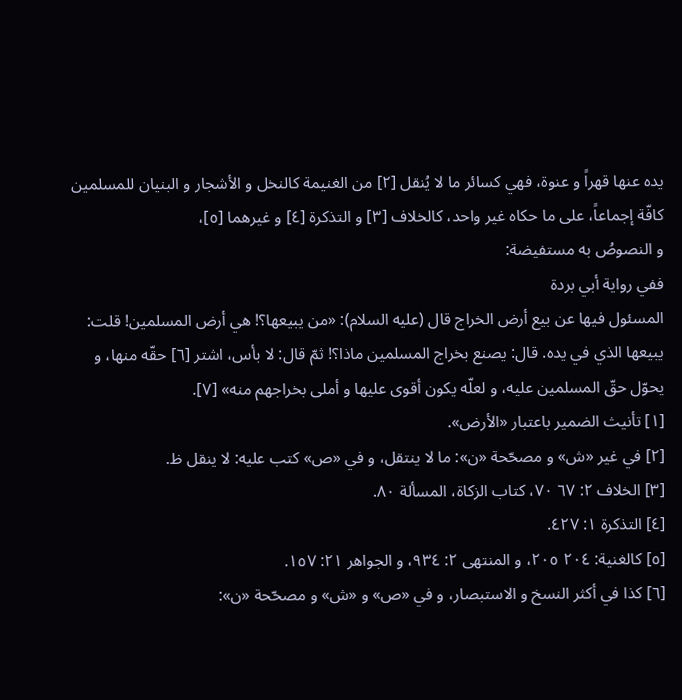يده عنها قهراً و عنوة، فهي كسائر ما لا يُنقل [٢] من الغنيمة كالنخل و الأشجار و البنيان للمسلمين كافّة إجماعاً، على ما حكاه غير واحد، كالخلاف [٣] و التذكرة [٤] و غيرهما [٥]،
و النصوصُ به مستفيضة:
ففي رواية أبي بردة
المسئول فيها عن بيع أرض الخراج قال (عليه السلام): «من يبيعها؟! هي أرض المسلمين! قلت: يبيعها الذي في يده. قال: يصنع بخراج المسلمين ماذا؟! ثمّ قال: لا بأس، اشتر [٦] حقّه منها، و يحوّل حقّ المسلمين عليه، و لعلّه يكون أقوى عليها و أملى بخراجهم منه» [٧].
[١] تأنيث الضمير باعتبار «الأرض».
[٢] في غير «ش» و مصحّحة «ن»: ما لا ينتقل، و في «ص» كتب عليه: لا ينقل ظ.
[٣] الخلاف ٢: ٦٧ ٧٠، كتاب الزكاة، المسألة ٨٠.
[٤] التذكرة ١: ٤٢٧.
[٥] كالغنية: ٢٠٤ ٢٠٥، و المنتهى ٢: ٩٣٤، و الجواهر ٢١: ١٥٧.
[٦] كذا في أكثر النسخ و الاستبصار، و في «ص» و «ش» و مصحّحة «ن»: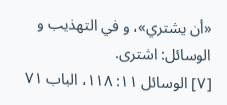«أن يشتري»، و في التهذيب و الوسائل: اشترى.
[٧] الوسائل ١١: ١١٨، الباب ٧١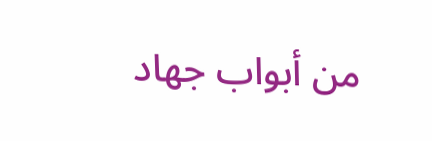من أبواب جهاد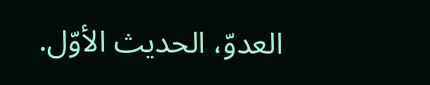العدوّ، الحديث الأوّل.